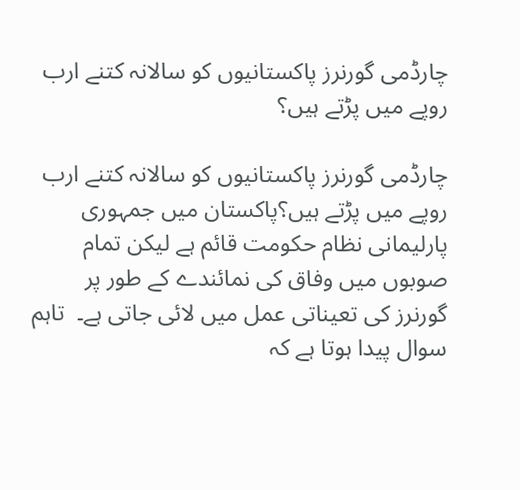چارڈمی گورنرز پاکستانیوں کو سالانہ کتنے ارب روپے میں پڑتے ہیں؟

چارڈمی گورنرز پاکستانیوں کو سالانہ کتنے ارب روپے میں پڑتے ہیں؟پاکستان میں جمہوری پارلیمانی نظام حکومت قائم ہے لیکن تمام صوبوں میں وفاق کی نمائندے کے طور پر گورنرز کی تعیناتی عمل میں لائی جاتی ہے۔  تاہم سوال پیدا ہوتا ہے کہ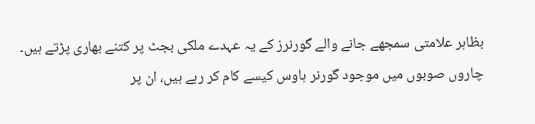بظاہر علامتی سمجھے جانے والے گورنرز کے یہ عہدے ملکی بجٹ پر کتنے بھاری پڑتے ہیں۔ چاروں صوبوں میں موجود گورنر ہاوس کیسے کام کر رہے ہیں، ان پر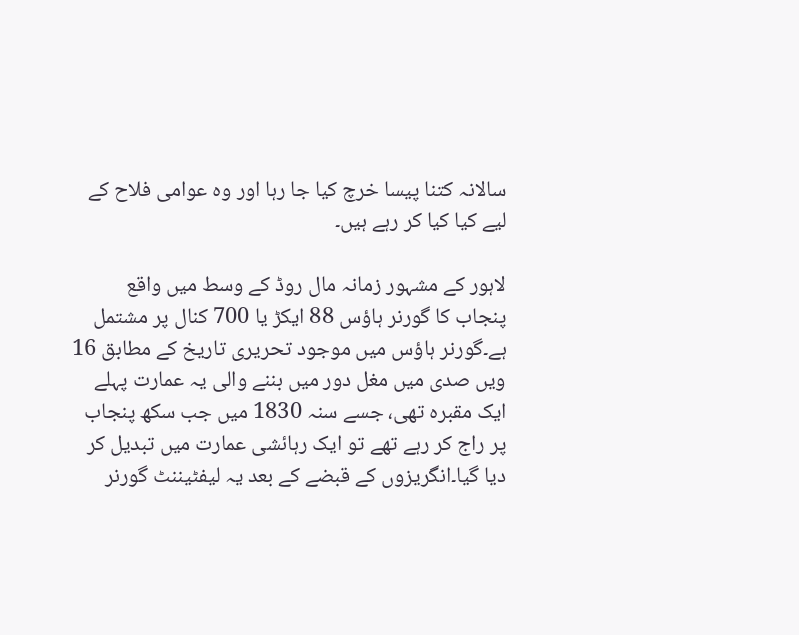سالانہ کتنا پیسا خرچ کیا جا رہا اور وہ عوامی فلاح کے لیے کیا کیا کر رہے ہیں۔

لاہور کے مشہور زمانہ مال روڈ کے وسط میں واقع پنجاب کا گورنر ہاؤس 88 ایکڑ یا 700 کنال پر مشتمل ہے۔گورنر ہاؤس میں موجود تحریری تاریخ کے مطابق 16 ویں صدی میں مغل دور میں بننے والی یہ عمارت پہلے ایک مقبرہ تھی، جسے سنہ 1830 میں جب سکھ پنجاب پر راج کر رہے تھے تو ایک رہائشی عمارت میں تبدیل کر دیا گیا۔انگریزوں کے قبضے کے بعد یہ لیفٹیننٹ گورنر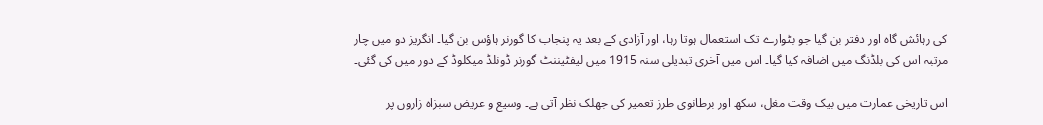کی رہائش گاہ اور دفتر بن گیا جو بٹوارے تک استعمال ہوتا رہا، اور آزادی کے بعد یہ پنجاب کا گورنر ہاؤس بن گیا۔ انگریز دو میں چار مرتبہ اس کی بلڈنگ میں اضافہ کیا گیا۔ اس میں آخری تبدیلی سنہ 1915 میں لیفٹیننٹ گورنر ڈونلڈ میکلوڈ کے دور میں کی گئی۔

اس تاریخی عمارت میں بیک وقت مغل، سکھ اور برطانوی طرز تعمیر کی جھلک نظر آتی ہے۔ وسیع و عریض سبزاہ زاروں پر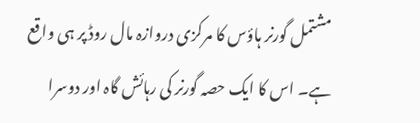مشتمل گورنر ہاؤس کا مرکزی دروازہ مال روڈ پر ہی واقع ہے۔ اس کا ایک حصہ گورنر کی رہائش گاہ اور دوسرا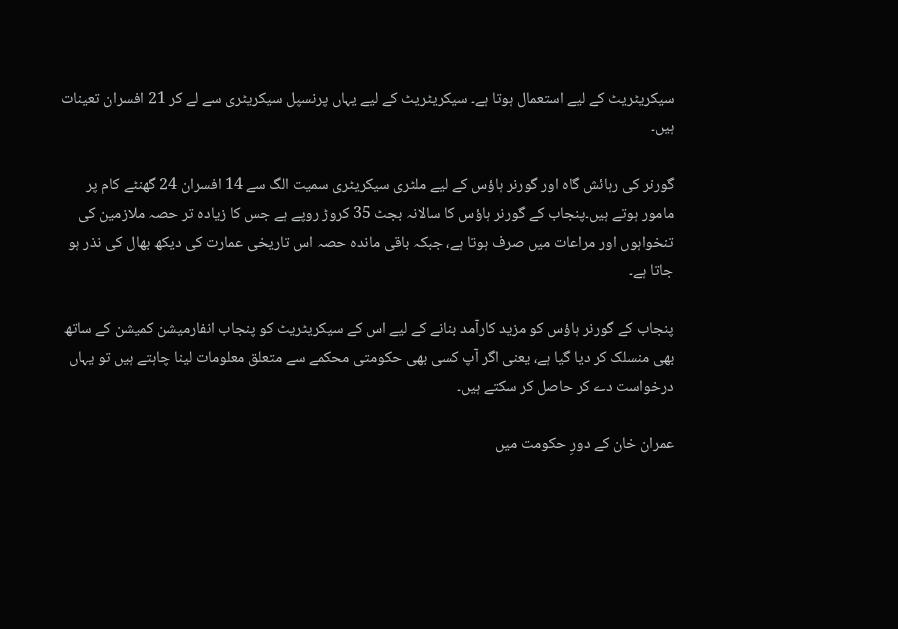سیکریٹریٹ کے لیے استعمال ہوتا ہے۔ سیکریٹریٹ کے لیے یہاں پرنسپل سیکریٹری سے لے کر 21 افسران تعینات ہیں۔

گورنر کی رہائش گاہ اور گورنر ہاؤس کے لیے ملٹری سیکریٹری سمیت الگ سے 14 افسران 24 گھنٹے کام پر مامور ہوتے ہیں۔پنجاب کے گورنر ہاؤس کا سالانہ بجٹ 35 کروڑ روپے ہے جس کا زیادہ تر حصہ ملازمین کی تنخواہوں اور مراعات میں صرف ہوتا ہے، جبکہ باقی ماندہ حصہ اس تاریخی عمارت کی دیکھ بھال کی نذر ہو جاتا ہے۔

پنجاب کے گورنر ہاؤس کو مزید کارآمد بنانے کے لیے اس کے سیکریٹریٹ کو پنجاب انفارمیشن کمیشن کے ساتھ بھی منسلک کر دیا گیا ہے، یعنی اگر آپ کسی بھی حکومتی محکمے سے متعلق معلومات لینا چاہتے ہیں تو یہاں درخواست دے کر حاصل کر سکتے ہیں۔

عمران خان کے دورِ حکومت میں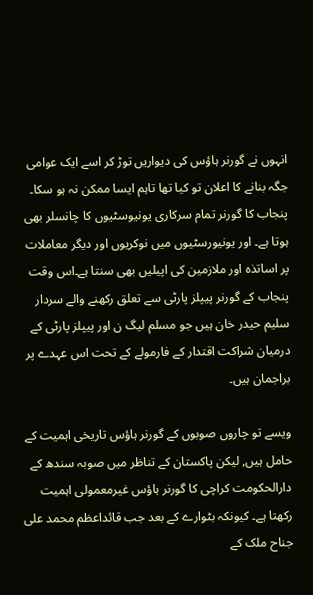انہوں نے گورنر ہاؤس کی دیواریں توڑ کر اسے ایک عوامی جگہ بنانے کا اعلان تو کیا تھا تاہم ایسا ممکن نہ ہو سکا۔ پنجاب کا گورنر تمام سرکاری یونیوسٹیوں کا چانسلر بھی ہوتا ہے۔ اور یونیورسٹیوں میں نوکریوں اور دیگر معاملات پر اساتذہ اور ملازمین کی اپیلیں بھی سنتا ہے۔اس وقت پنجاب کے گورنر پیپلز پارٹی سے تعلق رکھنے والے سردار سلیم حیدر خان ہیں جو مسلم لیگ ن اور پیپلز پارٹی کے درمیان شراکت اقتدار کے فارمولے کے تحت اس عہدے پر براجمان ہیں۔

ویسے تو چاروں صوبوں کے گورنر ہاؤس تاریخی اہمیت کے حامل ہیں, لیکن پاکستان کے تناظر میں صوبہ سندھ کے دارالحکومت کراچی کا گورنر ہاؤس غیرمعمولی اہمیت رکھتا ہے۔ کیونکہ بٹوارے کے بعد جب قائداعظم محمد علی جناح ملک کے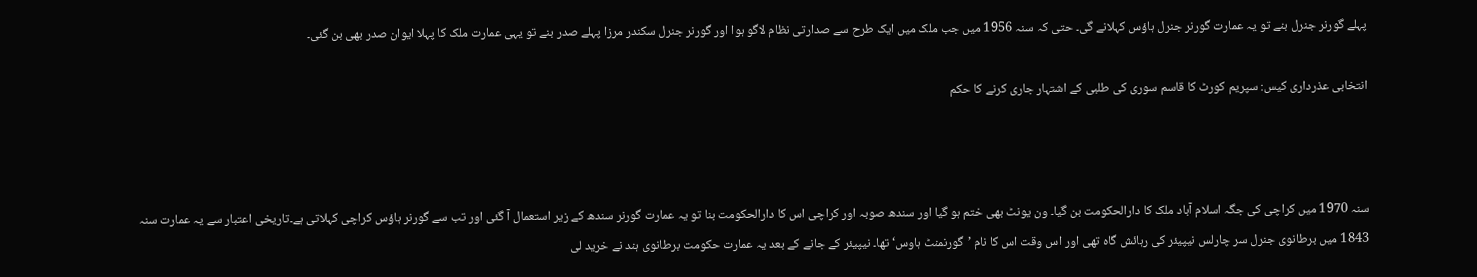پہلے گورنر جنرل بنے تو یہ عمارت گورنر جنرل ہاؤس کہلانے گی۔ حتی کہ سنہ 1956 میں جب ملک میں ایک طرح سے صدارتی نظام لاگو ہوا اور گورنر جنرل سکندر مرزا پہلے صدر بنے تو یہی عمارت ملک کا پہلا ایوان صدر بھی بن گئی۔

انتخابی عذرداری کیس: سپریم کورٹ کا قاسم سوری کی طلبی کے اشتہار جاری کرنے کا حکم



سنہ 1970 میں کراچی کی جگہ اسلام آباد ملک کا دارالحکومت بن گیا۔ ون یونٹ بھی ختم ہو گیا اور سندھ صوبہ اور کراچی اس کا دارالحکومت بنا تو یہ عمارت گورنر سندھ کے زیر استعمال آ گئی اور تب سے گورنر ہاؤس کراچی کہلاتی ہے۔تاریخی اعتبار سے یہ عمارت سنہ 1843 میں برطانوی جنرل سر چارلس نیپیئر کی رہائش گاہ تھی اور اس وقت اس کا نام ’گورنمنٹ ہاوس‘ تھا۔ نیپیئر کے جانے کے بعد یہ عمارت حکومت برطانوی ہند نے خرید لی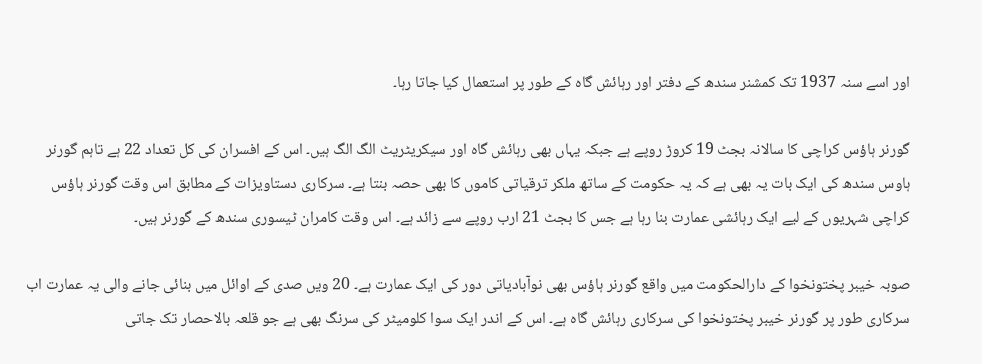اور اسے سنہ 1937 تک کمشنر سندھ کے دفتر اور رہائش گاہ کے طور پر استعمال کیا جاتا رہا۔

گورنر ہاؤس کراچی کا سالانہ بجٹ 19 کروڑ روپے ہے جبکہ یہاں بھی رہائش گاہ اور سیکریٹریٹ الگ الگ ہیں۔ اس کے افسران کی کل تعداد 22 ہے تاہم گورنر ہاوس سندھ کی ایک بات یہ بھی ہے کہ یہ حکومت کے ساتھ ملکر ترقیاتی کاموں کا بھی حصہ بنتا ہے۔ سرکاری دستاویزات کے مطابق اس وقت گورنر ہاؤس کراچی شہریوں کے لیے ایک رہائشی عمارت بنا رہا ہے جس کا بجٹ 21 ارب روپے سے زائد ہے۔ اس وقت کامران ٹیسوری سندھ کے گورنر ہیں۔

صوبہ خیبر پختونخوا کے دارالحکومت میں واقع گورنر ہاؤس بھی نوآبادیاتی دور کی ایک عمارت ہے۔ 20 ویں صدی کے اوائل میں بنائی جانے والی یہ عمارت اب سرکاری طور پر گورنر خیبر پختونخوا کی سرکاری رہائش گاہ ہے۔ اس کے اندر ایک سوا کلومیٹر کی سرنگ بھی ہے جو قلعہ بالاحصار تک جاتی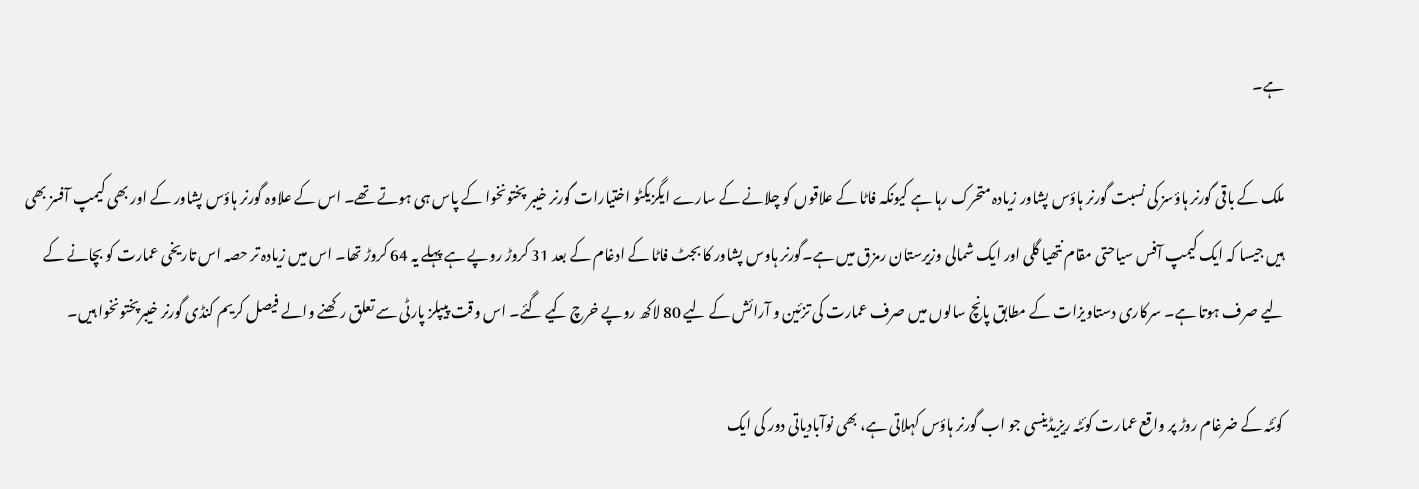ہے۔

ملک کے باقی گورنر ہاؤسز کی نسبت گورنر ہاؤس پشاور زیادہ متحرک رہا ہے کیونکہ فاٹا کے علاقوں کو چلانے کے سارے ایگزیکٹو اختیارات گورنر خیبر پختونخوا کے پاس ہی ہوتے تھے۔ اس کے علاوہ گورنر ہاؤس پشاور کے اور بھی کیمپ آفسز بھی ہیں جیسا کہ ایک کیمپ آفس سیاحتی مقام نتھیا گلی اور ایک شمالی وزیرستان رمزق میں ہے۔گورنر ہاوس پشاور کا بجٹ فاٹا کے ادغام کے بعد 31 کروڑ روپے ہے پہلے یہ 64 کروڑ تھا۔ اس میں زیادہ تر حصہ اس تاریخی عمارت کو بچانے کے لیے صرف ہوتا ہے۔ سرکاری دستاویزات کے مطابق پانچ سالوں میں صرف عمارت کی تزئین و آرائش کے لیے 80 لاکھ روپے خرچ کیے گئے۔ اس وقت پیپلز پارٹی سے تعلق رکھنے والے فیصل کریم کنڈی گورنر خیبرپختونخوا ہیں۔

کوئٹہ کے ضرغام روڑ پر واقع عمارت کوئٹہ ریزیڈینسی جو اب گورنر ہاؤس کہلاتی ہے، بھی نوآبادیاتی دور کی ایک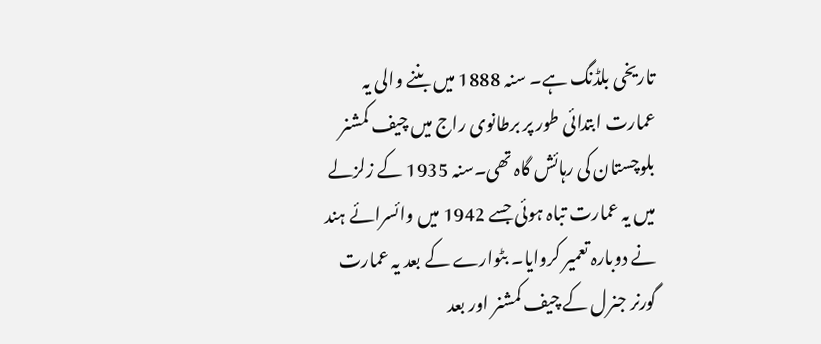تاریخی بلڈنگ ہے۔ سنہ 1888 میں بننے والی یہ عمارت ابتدائی طور پر برطانوی راج میں چیف کمشنر بلوچستان کی رہائش گاہ تھی۔سنہ 1935 کے زلزلے میں یہ عمارت تباہ ہوئی جسے 1942 میں وائسرائے ہند نے دوبارہ تعمیر کروایا۔ بٹوارے کے بعد یہ عمارت گورنر جنرل کے چیف کمشنر اور بعد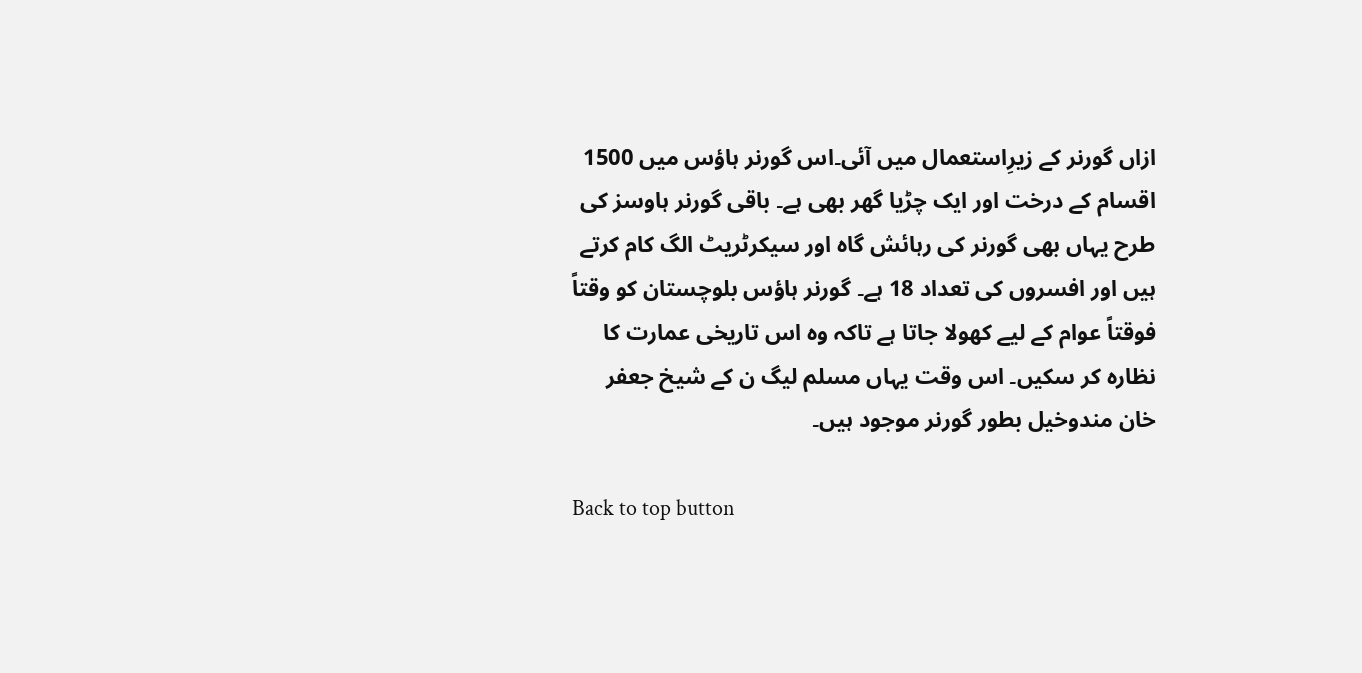ازاں گورنر کے زیرِاستعمال میں آئی۔اس گورنر ہاؤس میں 1500 اقسام کے درخت اور ایک چڑیا گھر بھی ہے۔ باقی گورنر ہاوسز کی طرح یہاں بھی گورنر کی رہائش گاہ اور سیکرٹریٹ الگ کام کرتے ہیں اور افسروں کی تعداد 18 ہے۔ گورنر ہاؤس بلوچستان کو وقتاً فوقتاً عوام کے لیے کھولا جاتا ہے تاکہ وہ اس تاریخی عمارت کا نظارہ کر سکیں۔ اس وقت یہاں مسلم لیگ ن کے شیخ جعفر خان مندوخیل بطور گورنر موجود ہیں۔

Back to top button